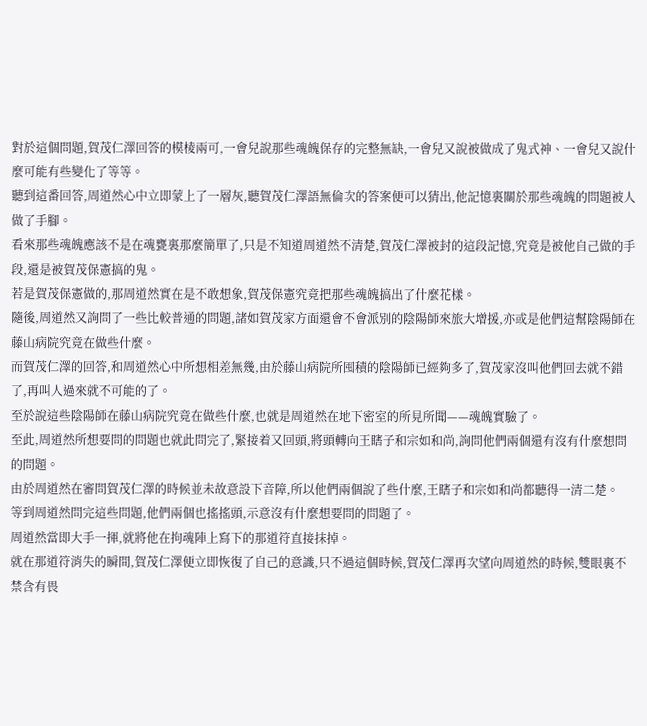對於這個問題,賀茂仁澤回答的模棱兩可,一會兒說那些魂魄保存的完整無缺,一會兒又說被做成了鬼式神、一會兒又說什麼可能有些變化了等等。
聽到這番回答,周道然心中立即蒙上了一層灰,聽賀茂仁澤語無倫次的答案便可以猜出,他記憶裏關於那些魂魄的問題被人做了手腳。
看來那些魂魄應該不是在魂甕裏那麼簡單了,只是不知道周道然不清楚,賀茂仁澤被封的這段記憶,究竟是被他自己做的手段,還是被賀茂保憲搞的鬼。
若是賀茂保憲做的,那周道然實在是不敢想象,賀茂保憲究竟把那些魂魄搞出了什麼花樣。
隨後,周道然又詢問了一些比較普通的問題,諸如賀茂家方面還會不會派別的陰陽師來旅大增援,亦或是他們這幫陰陽師在藤山病院究竟在做些什麼。
而賀茂仁澤的回答,和周道然心中所想相差無幾,由於藤山病院所囤積的陰陽師已經夠多了,賀茂家沒叫他們回去就不錯了,再叫人過來就不可能的了。
至於說這些陰陽師在藤山病院究竟在做些什麼,也就是周道然在地下密室的所見所聞——魂魄實驗了。
至此,周道然所想要問的問題也就此問完了,緊接着又回頭,將頭轉向王瞎子和宗如和尚,詢問他們兩個還有沒有什麼想問的問題。
由於周道然在審問賀茂仁澤的時候並未故意設下音障,所以他們兩個說了些什麼,王瞎子和宗如和尚都聽得一清二楚。
等到周道然問完這些問題,他們兩個也搖搖頭,示意沒有什麼想要問的問題了。
周道然當即大手一揮,就將他在拘魂陣上寫下的那道符直接抹掉。
就在那道符消失的瞬間,賀茂仁澤便立即恢復了自己的意識,只不過這個時候,賀茂仁澤再次望向周道然的時候,雙眼裏不禁含有畏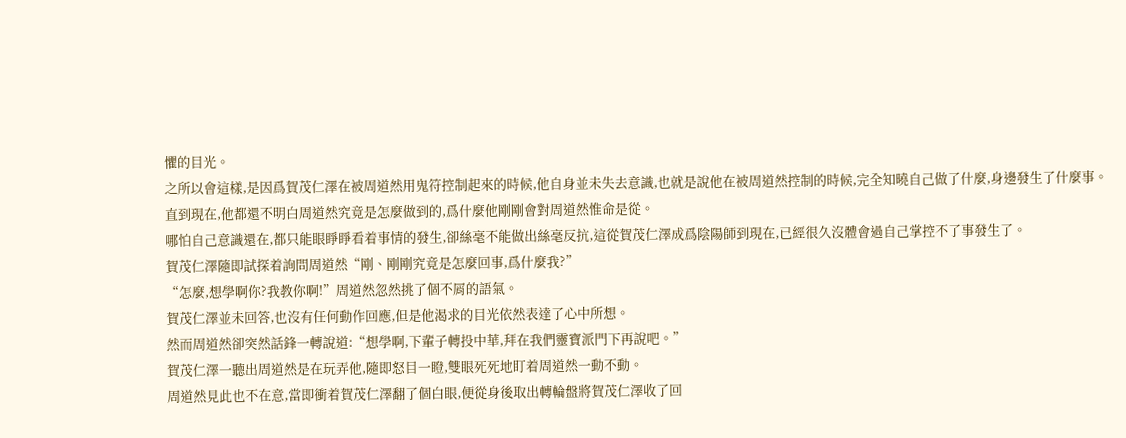懼的目光。
之所以會這樣,是因爲賀茂仁澤在被周道然用鬼符控制起來的時候,他自身並未失去意識,也就是說他在被周道然控制的時候,完全知曉自己做了什麼,身邊發生了什麼事。
直到現在,他都還不明白周道然究竟是怎麼做到的,爲什麼他剛剛會對周道然惟命是從。
哪怕自己意識還在,都只能眼睜睜看着事情的發生,卻絲毫不能做出絲毫反抗,這從賀茂仁澤成爲陰陽師到現在,已經很久沒體會過自己掌控不了事發生了。
賀茂仁澤隨即試探着詢問周道然“剛、剛剛究竟是怎麼回事,爲什麼我?”
“怎麼,想學啊你?我教你啊!”周道然忽然挑了個不屑的語氣。
賀茂仁澤並未回答,也沒有任何動作回應,但是他渴求的目光依然表達了心中所想。
然而周道然卻突然話鋒一轉說道:“想學啊,下輩子轉投中華,拜在我們靈寶派門下再說吧。”
賀茂仁澤一聽出周道然是在玩弄他,隨即怒目一瞪,雙眼死死地盯着周道然一動不動。
周道然見此也不在意,當即衝着賀茂仁澤翻了個白眼,便從身後取出轉輪盤將賀茂仁澤收了回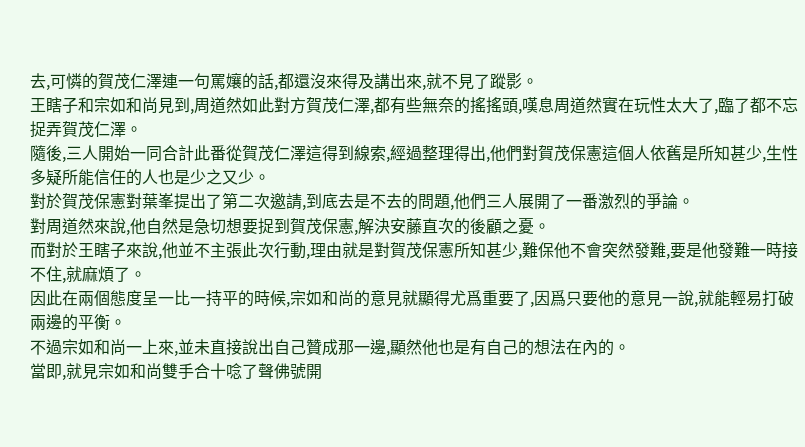去,可憐的賀茂仁澤連一句罵孃的話,都還沒來得及講出來,就不見了蹤影。
王瞎子和宗如和尚見到,周道然如此對方賀茂仁澤,都有些無奈的搖搖頭,嘆息周道然實在玩性太大了,臨了都不忘捉弄賀茂仁澤。
隨後,三人開始一同合計此番從賀茂仁澤這得到線索,經過整理得出,他們對賀茂保憲這個人依舊是所知甚少,生性多疑所能信任的人也是少之又少。
對於賀茂保憲對葉峯提出了第二次邀請,到底去是不去的問題,他們三人展開了一番激烈的爭論。
對周道然來說,他自然是急切想要捉到賀茂保憲,解決安藤直次的後顧之憂。
而對於王瞎子來說,他並不主張此次行動,理由就是對賀茂保憲所知甚少,難保他不會突然發難,要是他發難一時接不住,就麻煩了。
因此在兩個態度呈一比一持平的時候,宗如和尚的意見就顯得尤爲重要了,因爲只要他的意見一說,就能輕易打破兩邊的平衡。
不過宗如和尚一上來,並未直接說出自己贊成那一邊,顯然他也是有自己的想法在內的。
當即,就見宗如和尚雙手合十唸了聲佛號開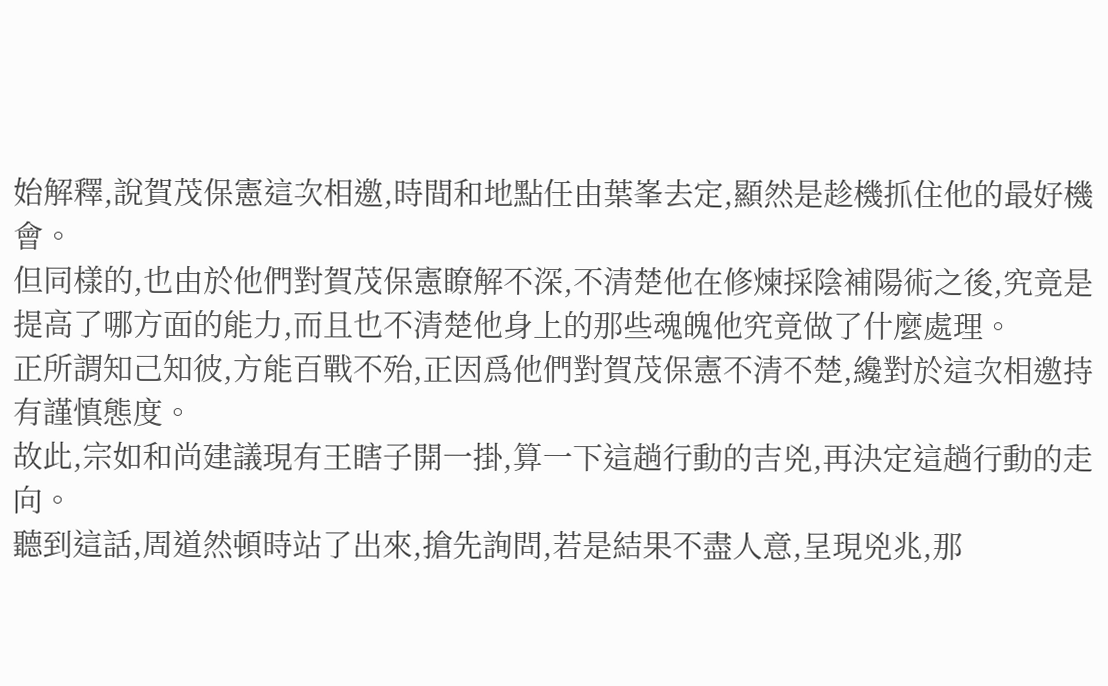始解釋,說賀茂保憲這次相邀,時間和地點任由葉峯去定,顯然是趁機抓住他的最好機會。
但同樣的,也由於他們對賀茂保憲瞭解不深,不清楚他在修煉採陰補陽術之後,究竟是提高了哪方面的能力,而且也不清楚他身上的那些魂魄他究竟做了什麼處理。
正所謂知己知彼,方能百戰不殆,正因爲他們對賀茂保憲不清不楚,纔對於這次相邀持有謹慎態度。
故此,宗如和尚建議現有王瞎子開一掛,算一下這趟行動的吉兇,再決定這趟行動的走向。
聽到這話,周道然頓時站了出來,搶先詢問,若是結果不盡人意,呈現兇兆,那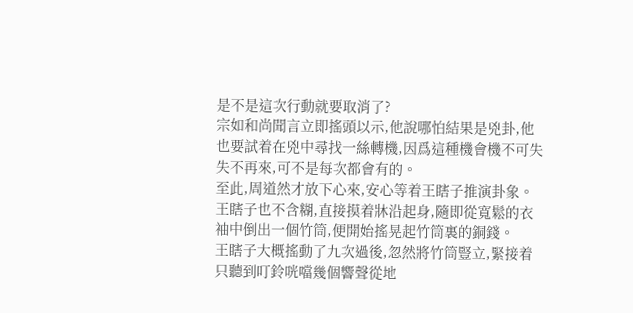是不是這次行動就要取消了?
宗如和尚聞言立即搖頭以示,他說哪怕結果是兇卦,他也要試着在兇中尋找一絲轉機,因爲這種機會機不可失失不再來,可不是每次都會有的。
至此,周道然才放下心來,安心等着王瞎子推演卦象。
王瞎子也不含糊,直接摸着牀沿起身,隨即從寬鬆的衣袖中倒出一個竹筒,便開始搖晃起竹筒裏的銅錢。
王瞎子大概搖動了九次過後,忽然將竹筒豎立,緊接着只聽到叮鈴咣噹幾個響聲從地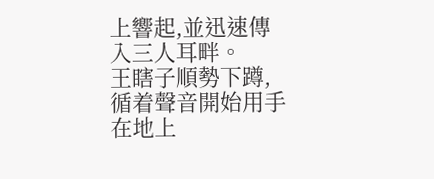上響起,並迅速傳入三人耳畔。
王瞎子順勢下蹲,循着聲音開始用手在地上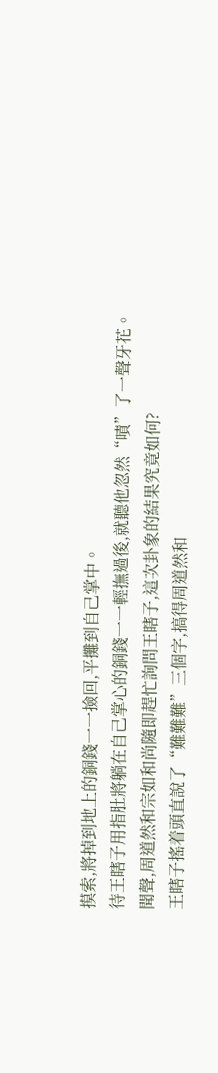摸索,將掉到地上的銅錢一一撿回,平攤到自己掌中。
待王瞎子用指肚將躺在自己掌心的銅錢一一輕撫過後,就聽他忽然“嘖”了一聲牙花。
聞聲,周道然和宗如和尚隨即趕忙詢問王瞎子,這次卦象的結果究竟如何?
王瞎子搖着頭直說了“難難難”三個字,搞得周道然和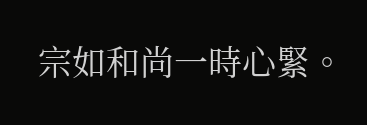宗如和尚一時心緊。